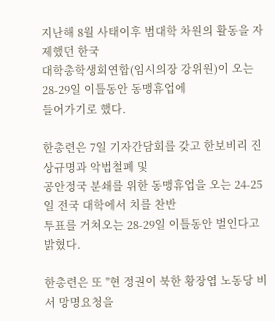지난해 8월 사태이후 범대학 차원의 활동을 자제했던 한국
대학총학생회연합(임시의장 강위원)이 오는 28-29일 이틀동안 동맹휴업에
들어가기로 했다.

한총련은 7일 기자간담회를 갖고 한보비리 진상규명과 악법철폐 및
공안정국 분쇄를 위한 동맹휴업을 오는 24-25일 전국 대학에서 치를 찬반
투표를 거쳐오는 28-29일 이틀동안 벌인다고 밝혔다.

한총련은 또 "현 정권이 북한 황장엽 노동당 비서 망명요청을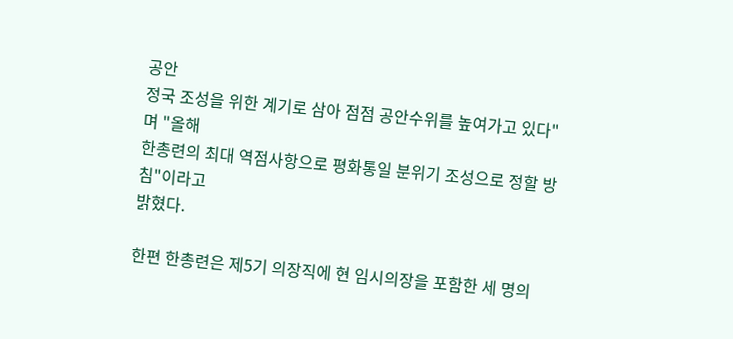공안
정국 조성을 위한 계기로 삼아 점점 공안수위를 높여가고 있다"며 "올해
한총련의 최대 역점사항으로 평화통일 분위기 조성으로 정할 방침"이라고
밝혔다.

한편 한총련은 제5기 의장직에 현 임시의장을 포함한 세 명의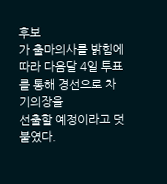후보
가 출마의사를 밝힘에 따라 다음달 4일 투표를 통해 경선으로 차기의장을
선출할 예정이라고 덧붙였다.